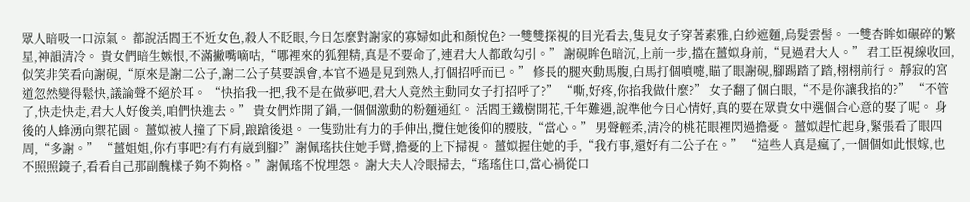眾人暗吸一口涼氣。 都說活閻王不近女色,殺人不眨眼,今日怎麼對謝家的寡婦如此和顏悅色? 一雙雙探視的目光看去,隻見女子穿著素雅,白紗遮麵,烏髮雲髻。 一雙杏眸如碾碎的繁星,神韻清冷。 貴女們暗生嫉恨,不滿撇嘴嘀咕,“哪裡來的狐狸精,真是不要命了,連君大人都敢勾引。” 謝硯眸色暗沉,上前一步,擋在薑姒身前,“見過君大人。” 君工臣視線收回,似笑非笑看向謝硯,“原來是謝二公子,謝二公子莫要誤會,本官不過是見到熟人,打個招呼而已。” 修長的腿夾動馬腹,白馬打個噴嚏,瞄了眼謝硯,腳踢踏了踏,栩栩前行。 靜寂的宮道忽然變得鬆快,議論聲不絕於耳。 “快掐我一把,我不是在做夢吧,君大人竟然主動同女子打招呼了?” “嘶,好疼,你掐我做什麼?” 女子翻了個白眼,“不是你讓我掐的?” “不管了,快走快走,君大人好俊美,咱們快進去。” 貴女們炸開了鍋,一個個激動的粉麵通紅。 活閻王鐵樹開花,千年難遇,說準他今日心情好,真的要在眾貴女中選個合心意的娶了呢。 身後的人蜂湧向禦花園。 薑姒被人撞了下肩,踉蹌後退。 一隻勁壯有力的手伸出,攬住她後仰的腰肢,“當心。” 男聲輕柔,清冷的桃花眼裡閃過擔憂。 薑姒趕忙起身,緊張看了眼四周,“多謝。” “薑姐姐,你冇事吧?有冇有崴到腳?”謝佩瑤扶住她手臂,擔憂的上下掃視。 薑姒握住她的手,“我冇事,還好有二公子在。” “這些人真是瘋了,一個個如此恨嫁,也不照照鏡子,看看自己那副醜樣子夠不夠格。”謝佩瑤不悅埋怨。 謝大夫人冷眼掃去,“瑤瑤住口,當心禍從口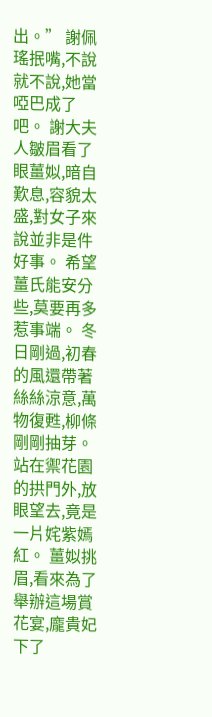出。” 謝佩瑤抿嘴,不說就不說,她當啞巴成了吧。 謝大夫人皺眉看了眼薑姒,暗自歎息,容貌太盛,對女子來說並非是件好事。 希望薑氏能安分些,莫要再多惹事端。 冬日剛過,初春的風還帶著絲絲涼意,萬物復甦,柳條剛剛抽芽。 站在禦花園的拱門外,放眼望去,竟是一片姹紫嫣紅。 薑姒挑眉,看來為了舉辦這場賞花宴,龐貴妃下了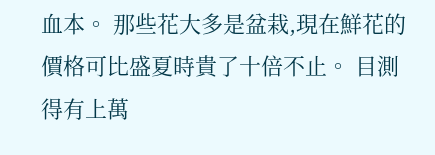血本。 那些花大多是盆栽,現在鮮花的價格可比盛夏時貴了十倍不止。 目測得有上萬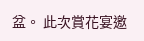盆。 此次賞花宴邀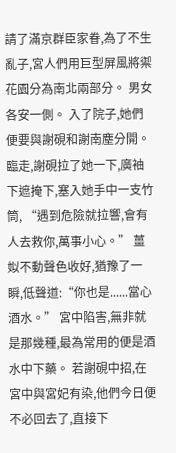請了滿京群臣家眷,為了不生亂子,宮人們用巨型屏風將禦花園分為南北兩部分。 男女各安一側。 入了院子,她們便要與謝硯和謝南塵分開。 臨走,謝硯拉了她一下,廣袖下遮掩下,塞入她手中一支竹筒, “遇到危險就拉響,會有人去救你,萬事小心。” 薑姒不動聲色收好,猶豫了一瞬,低聲道:“你也是......當心酒水。” 宮中陷害,無非就是那幾種,最為常用的便是酒水中下藥。 若謝硯中招,在宮中與宮妃有染,他們今日便不必回去了,直接下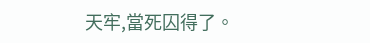天牢,當死囚得了。